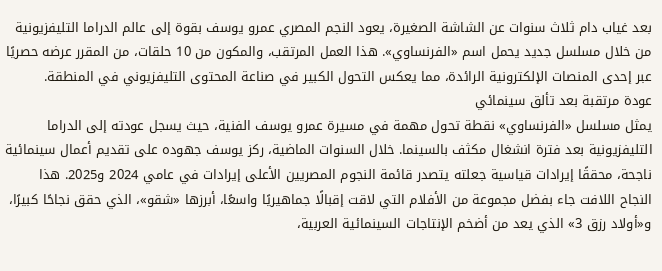بعد غياب دام ثلاث سنوات عن الشاشة الصغيرة، يعود النجم المصري عمرو يوسف بقوة إلى عالم الدراما التليفزيونية من خلال مسلسل جديد يحمل اسم «الفرنساوي». هذا العمل المرتقب، والمكون من 10 حلقات، من المقرر عرضه حصريًا عبر إحدى المنصات الإلكترونية الرائدة، مما يعكس التحول الكبير في صناعة المحتوى التليفزيوني في المنطقة.
عودة مرتقبة بعد تألق سينمائي
يمثل مسلسل «الفرنساوي» نقطة تحول مهمة في مسيرة عمرو يوسف الفنية، حيث يسجل عودته إلى الدراما التليفزيونية بعد فترة انشغال مكثف بالسينما. خلال السنوات الماضية، ركز يوسف جهوده على تقديم أعمال سينمائية ناجحة، محققًا إيرادات قياسية جعلته يتصدر قائمة النجوم المصريين الأعلى إيرادات في عامي 2024 و2025. هذا النجاح اللافت جاء بفضل مجموعة من الأفلام التي لاقت إقبالًا جماهيريًا واسعًا، أبرزها «شقو»، الذي حقق نجاحًا كبيرًا، و«أولاد رزق 3» الذي يعد من أضخم الإنتاجات السينمائية العربية،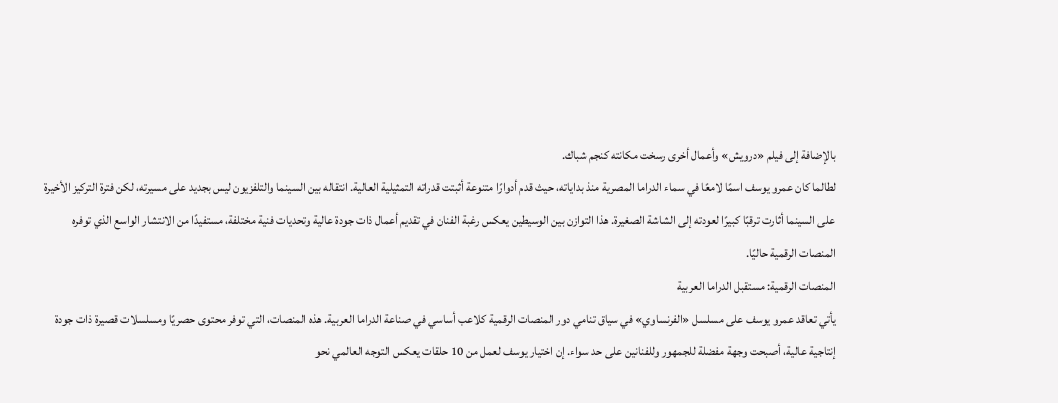بالإضافة إلى فيلم «درويش» وأعمال أخرى رسخت مكانته كنجم شباك.
لطالما كان عمرو يوسف اسمًا لامعًا في سماء الدراما المصرية منذ بداياته، حيث قدم أدوارًا متنوعة أثبتت قدراته التمثيلية العالية. انتقاله بين السينما والتلفزيون ليس بجديد على مسيرته، لكن فترة التركيز الأخيرة على السينما أثارت ترقبًا كبيرًا لعودته إلى الشاشة الصغيرة. هذا التوازن بين الوسيطين يعكس رغبة الفنان في تقديم أعمال ذات جودة عالية وتحديات فنية مختلفة، مستفيدًا من الانتشار الواسع الذي توفره المنصات الرقمية حاليًا.
المنصات الرقمية: مستقبل الدراما العربية
يأتي تعاقد عمرو يوسف على مسلسل «الفرنساوي» في سياق تنامي دور المنصات الرقمية كلاعب أساسي في صناعة الدراما العربية. هذه المنصات، التي توفر محتوى حصريًا ومسلسلات قصيرة ذات جودة إنتاجية عالية، أصبحت وجهة مفضلة للجمهور وللفنانين على حد سواء. إن اختيار يوسف لعمل من 10 حلقات يعكس التوجه العالمي نحو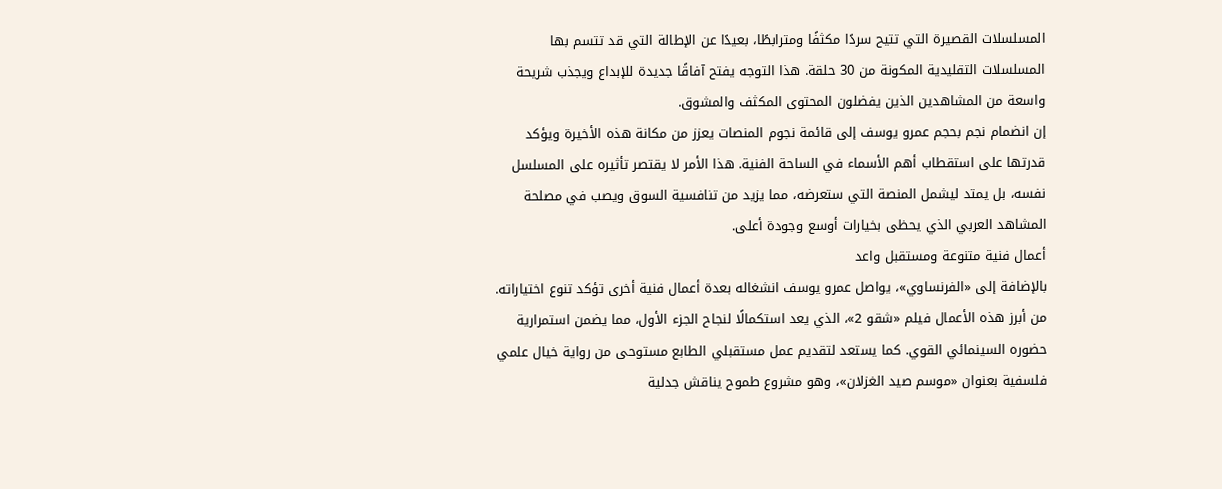المسلسلات القصيرة التي تتيح سردًا مكثفًا ومترابطًا، بعيدًا عن الإطالة التي قد تتسم بها المسلسلات التقليدية المكونة من 30 حلقة. هذا التوجه يفتح آفاقًا جديدة للإبداع ويجذب شريحة واسعة من المشاهدين الذين يفضلون المحتوى المكثف والمشوق.
إن انضمام نجم بحجم عمرو يوسف إلى قائمة نجوم المنصات يعزز من مكانة هذه الأخيرة ويؤكد قدرتها على استقطاب أهم الأسماء في الساحة الفنية. هذا الأمر لا يقتصر تأثيره على المسلسل نفسه، بل يمتد ليشمل المنصة التي ستعرضه، مما يزيد من تنافسية السوق ويصب في مصلحة المشاهد العربي الذي يحظى بخيارات أوسع وجودة أعلى.
أعمال فنية متنوعة ومستقبل واعد
بالإضافة إلى «الفرنساوي»، يواصل عمرو يوسف انشغاله بعدة أعمال فنية أخرى تؤكد تنوع اختياراته. من أبرز هذه الأعمال فيلم «شقو 2»، الذي يعد استكمالًا لنجاح الجزء الأول، مما يضمن استمرارية حضوره السينمائي القوي. كما يستعد لتقديم عمل مستقبلي الطابع مستوحى من رواية خيال علمي فلسفية بعنوان «موسم صيد الغزلان»، وهو مشروع طموح يناقش جدلية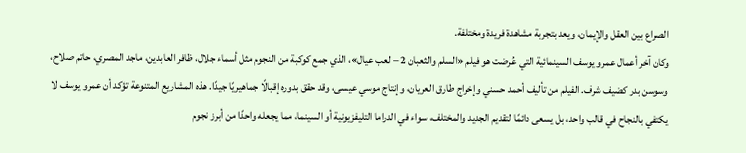الصراع بين العقل والإيمان، ويعد بتجربة مشاهدة فريدة ومختلفة.
وكان آخر أعمال عمرو يوسف السينمائية التي عُرضت هو فيلم «السلم والثعبان 2 – لعب عيال»، الذي جمع كوكبة من النجوم مثل أسماء جلال، ظافر العابدين، ماجد المصري، حاتم صلاح، وسوسن بدر كضيف شرف. الفيلم من تأليف أحمد حسني وإخراج طارق العريان، وإنتاج موسي عيسى، وقد حقق بدوره إقبالًا جماهيريًا جيدًا. هذه المشاريع المتنوعة تؤكد أن عمرو يوسف لا يكتفي بالنجاح في قالب واحد، بل يسعى دائمًا لتقديم الجديد والمختلف، سواء في الدراما التليفزيونية أو السينما، مما يجعله واحدًا من أبرز نجوم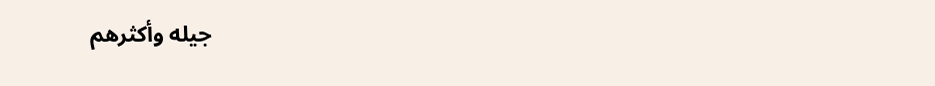جيله وأكثرهم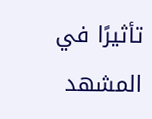تأثيرًا في المشهد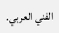الفني العربي.